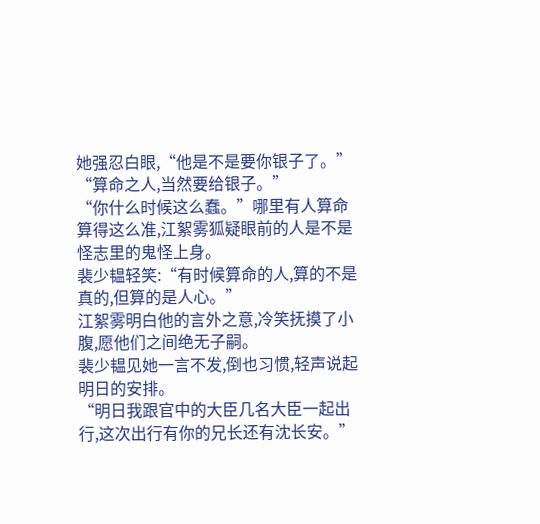她强忍白眼,“他是不是要你银子了。”
“算命之人,当然要给银子。”
“你什么时候这么蠢。”哪里有人算命算得这么准,江絮雾狐疑眼前的人是不是怪志里的鬼怪上身。
裴少韫轻笑:“有时候算命的人,算的不是真的,但算的是人心。”
江絮雾明白他的言外之意,冷笑抚摸了小腹,愿他们之间绝无子嗣。
裴少韫见她一言不发,倒也习惯,轻声说起明日的安排。
“明日我跟官中的大臣几名大臣一起出行,这次出行有你的兄长还有沈长安。”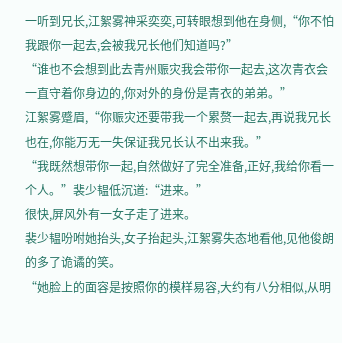一听到兄长,江絮雾神采奕奕,可转眼想到他在身侧,“你不怕我跟你一起去,会被我兄长他们知道吗?”
“谁也不会想到此去青州赈灾我会带你一起去,这次青衣会一直守着你身边的,你对外的身份是青衣的弟弟。”
江絮雾蹙眉,“你赈灾还要带我一个累赘一起去,再说我兄长也在,你能万无一失保证我兄长认不出来我。”
“我既然想带你一起,自然做好了完全准备,正好,我给你看一个人。”裴少韫低沉道:“进来。”
很快,屏风外有一女子走了进来。
裴少韫吩咐她抬头,女子抬起头,江絮雾失态地看他,见他俊朗的多了诡谲的笑。
“她脸上的面容是按照你的模样易容,大约有八分相似,从明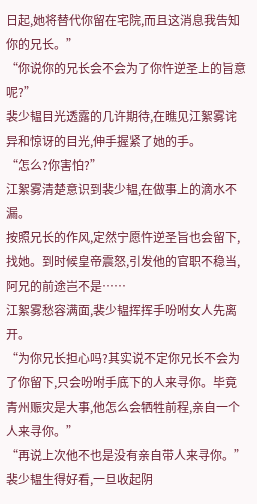日起,她将替代你留在宅院,而且这消息我告知你的兄长。”
“你说你的兄长会不会为了你忤逆圣上的旨意呢?”
裴少韫目光透露的几许期待,在瞧见江絮雾诧异和惊讶的目光,伸手握紧了她的手。
“怎么?你害怕?”
江絮雾清楚意识到裴少韫,在做事上的滴水不漏。
按照兄长的作风,定然宁愿忤逆圣旨也会留下,找她。到时候皇帝震怒,引发他的官职不稳当,阿兄的前途岂不是……
江絮雾愁容满面,裴少韫挥挥手吩咐女人先离开。
“为你兄长担心吗?其实说不定你兄长不会为了你留下,只会吩咐手底下的人来寻你。毕竟青州赈灾是大事,他怎么会牺牲前程,亲自一个人来寻你。”
“再说上次他不也是没有亲自带人来寻你。”
裴少韫生得好看,一旦收起阴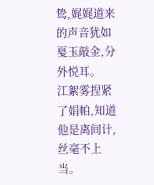鸷,娓娓道来的声音犹如戛玉敲金,分外悦耳。
江絮雾捏紧了娟帕,知道他是离间计,丝毫不上当。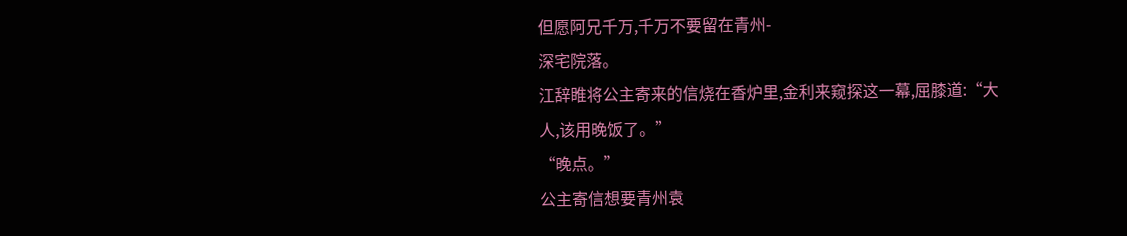但愿阿兄千万,千万不要留在青州-
深宅院落。
江辞睢将公主寄来的信烧在香炉里,金利来窥探这一幕,屈膝道:“大人,该用晚饭了。”
“晚点。”
公主寄信想要青州袁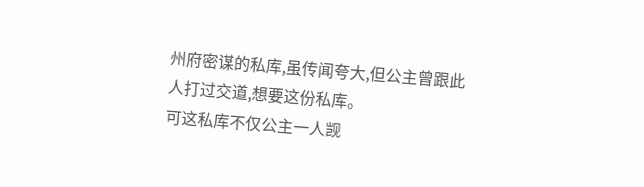州府密谋的私库,虽传闻夸大,但公主曾跟此人打过交道,想要这份私库。
可这私库不仅公主一人觊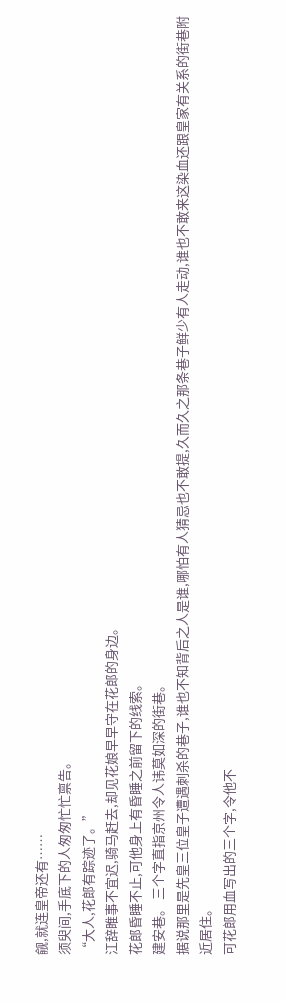觎,就连皇帝还有……
须臾间,手底下的人匆匆忙忙禀告。
“大人,花郎有踪迹了。”
江辞睢事不宜迟,骑马赶去,却见花娘早早守在花郎的身边。
花郎昏睡不止,可他身上有昏睡之前留下的线索。
建安巷。 三个字直指京州令人讳莫如深的街巷。
据说那里是先皇三位皇子遭遇刺杀的巷子,谁也不知背后之人是谁,哪怕有人猜忌也不敢提,久而久之那条巷子鲜少有人走动,谁也不敢来这染血还跟皇家有关系的街巷附近居住。
可花郎用血写出的三个字,令他不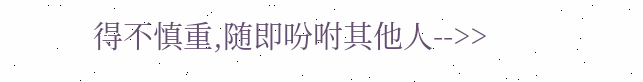得不慎重,随即吩咐其他人-->>